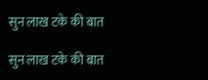सुन लाख टके की बात

सुन लाख टके की बात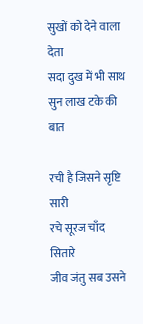सुखों को देने वाला देता
सदा दुख में भी साथ
सुन लाख टके की बात

रची है जिसने सृष्टि सारी
रचे सूरज चाँद सितारे
जीव जंतु सब उसने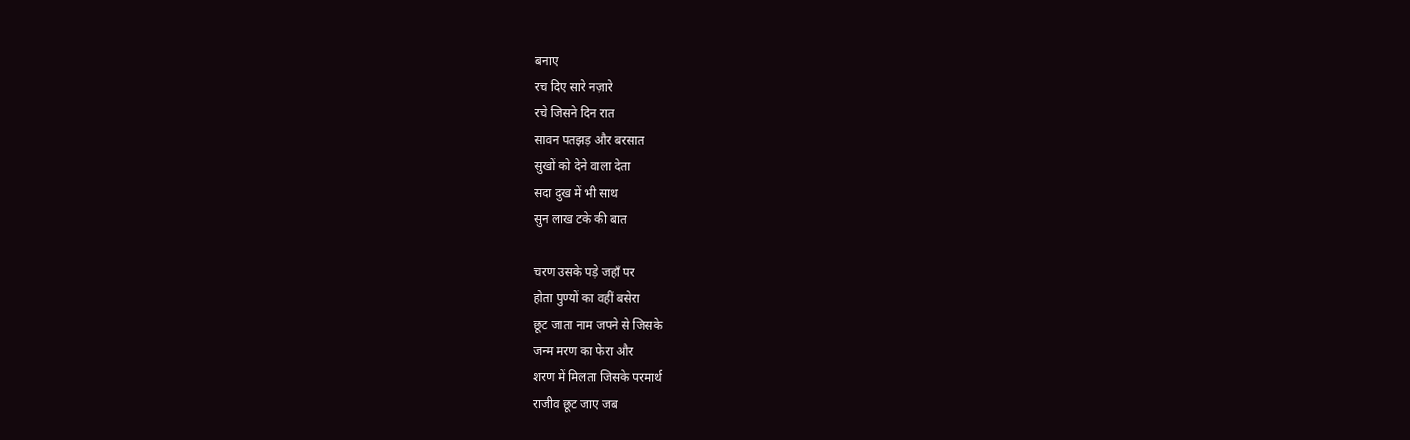बनाए
रच दिए सारे नज़ारे
रचे जिसने दिन रात
सावन पतझड़ और बरसात
सुखों को देने वाला देता
सदा दुख में भी साथ
सुन लाख टके की बात

चरण उसके पड़े जहाँ पर
होता पुण्यों का वहीं बसेरा
छूट जाता नाम जपने से जिसके
जन्म मरण का फेरा और
शरण में मिलता जिसके परमार्थ
राजीव छूट जाए जब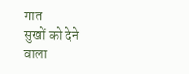गात
सुखों को देने वाला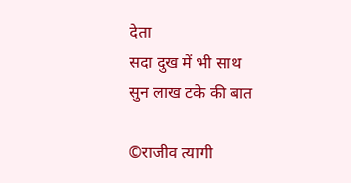देता
सदा दुख में भी साथ
सुन लाख टके की बात

©राजीव त्यागी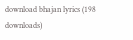download bhajan lyrics (198 downloads)